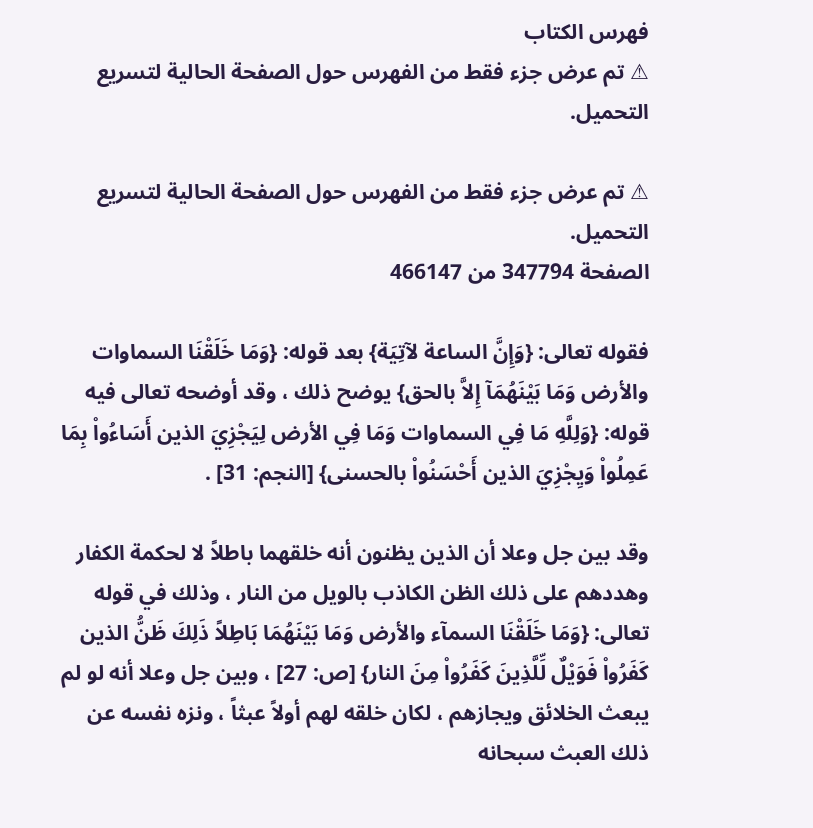فهرس الكتاب
⚠ تم عرض جزء فقط من الفهرس حول الصفحة الحالية لتسريع التحميل.

⚠ تم عرض جزء فقط من الفهرس حول الصفحة الحالية لتسريع التحميل.
الصفحة 347794 من 466147

فقوله تعالى: {وَإِنَّ الساعة لآتِيَة} بعد قوله: {وَمَا خَلَقْنَا السماوات والأرض وَمَا بَيْنَهُمَآ إِلاَّ بالحق} يوضح ذلك ، وقد أوضحه تعالى فيه قوله: {وَلِلَّهِ مَا فِي السماوات وَمَا فِي الأرض لِيَجْزِيَ الذين أَسَاءُواْ بِمَا عَمِلُواْ وَيِجْزِيَ الذين أَحْسَنُواْ بالحسنى} [النجم: 31] .

وقد بين جل وعلا أن الذين يظنون أنه خلقهما باطلاً لا لحكمة الكفار وهددهم على ذلك الظن الكاذب بالويل من النار ، وذلك في قوله تعالى: {وَمَا خَلَقْنَا السمآء والأرض وَمَا بَيْنَهُمَا بَاطِلاً ذَلِكَ ظَنُّ الذين كَفَرُواْ فَوَيْلٌ لِّلَّذِينَ كَفَرُواْ مِنَ النار} [ص: 27] ، وبين جل وعلا أنه لو لم يبعث الخلائق ويجازهم ، لكان خلقه لهم أولاً عبثاً ، ونزه نفسه عن ذلك العبث سبحانه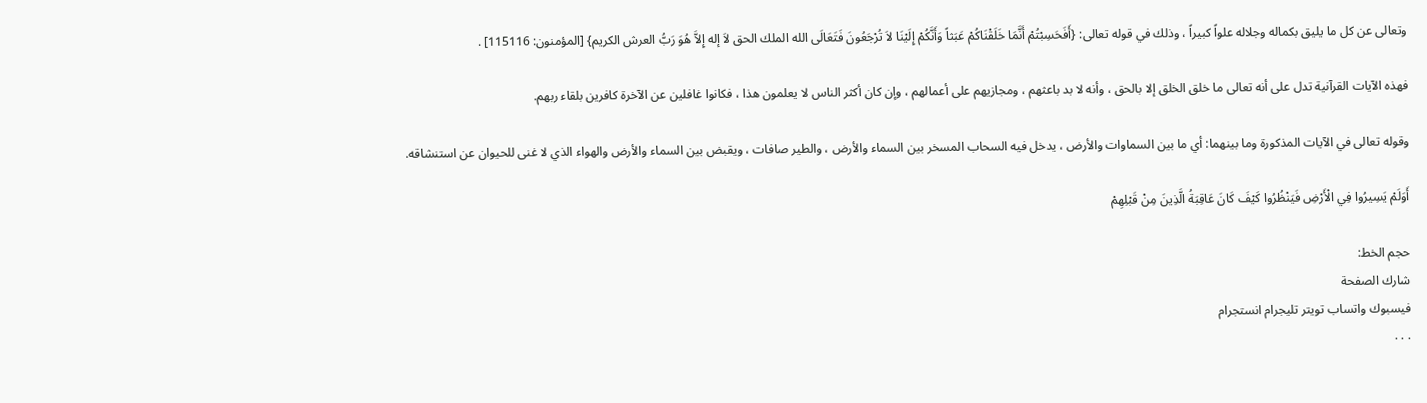وتعالى عن كل ما يليق بكماله وجلاله علواً كبيراً ، وذلك في قوله تعالى: {أَفَحَسِبْتُمْ أَنَّمَا خَلَقْنَاكُمْ عَبَثاً وَأَنَّكُمْ إِلَيْنَا لاَ تُرْجَعُونَ فَتَعَالَى الله الملك الحق لاَ إله إِلاَّ هُوَ رَبُّ العرش الكريم} [المؤمنون: 115116] .

فهذه الآيات القرآنية تدل على أنه تعالى ما خلق الخلق إلا بالحق ، وأنه لا بد باعثهم ، ومجازيهم على أعمالهم ، وإن كان أكثر الناس لا يعلمون هذا ، فكانوا غافلين عن الآخرة كافرين بلقاء ربهم.

وقوله تعالى في الآيات المذكورة وما بينهما: أي ما بين السماوات والأرض ، يدخل فيه السحاب المسخر بين السماء والأرض ، والطير صافات ، ويقبض بين السماء والأرض والهواء الذي لا غنى للحيوان عن استنشاقه.

أَوَلَمْ يَسِيرُوا فِي الْأَرْضِ فَيَنْظُرُوا كَيْفَ كَانَ عَاقِبَةُ الَّذِينَ مِنْ قَبْلِهِمْ

حجم الخط:
شارك الصفحة
فيسبوك واتساب تويتر تليجرام انستجرام
. . .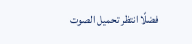فضلًا انتظر تحميل الصوت